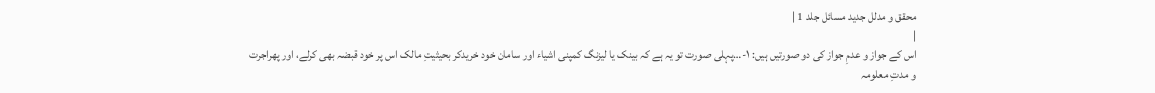محقق و مدلل جدید مسائل جلد 1 |
|
اس کے جواز و عدمِ جواز کی دو صورتیں ہیں: ۱-…پہلی صورت تو یہ ہے کہ بینک یا لیزنگ کمپنی اشیاء اور سامان خود خریدکر بحیثیتِ مالک اس پر خود قبضہ بھی کرلے، اور پھراجرت و مدتِ معلومہ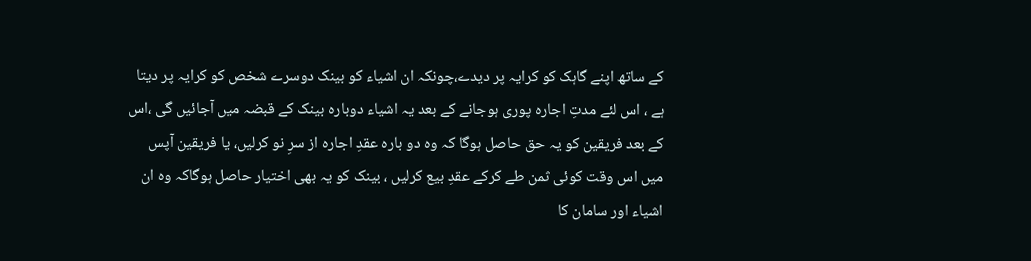کے ساتھ اپنے گاہک کو کرایہ پر دیدے،چونکہ ان اشیاء کو بینک دوسرے شخص کو کرایہ پر دیتا ہے ، اس لئے مدتِ اجارہ پوری ہوجانے کے بعد یہ اشیاء دوبارہ بینک کے قبضہ میں آجائیں گی ،اس کے بعد فریقین کو یہ حق حاصل ہوگا کہ وہ دو بارہ عقدِ اجارہ از سرِ نو کرلیں، یا فریقین آپس میں اس وقت کوئی ثمن طے کرکے عقدِ بیع کرلیں ، بینک کو یہ بھی اختیار حاصل ہوگاکہ وہ ان اشیاء اور سامان کا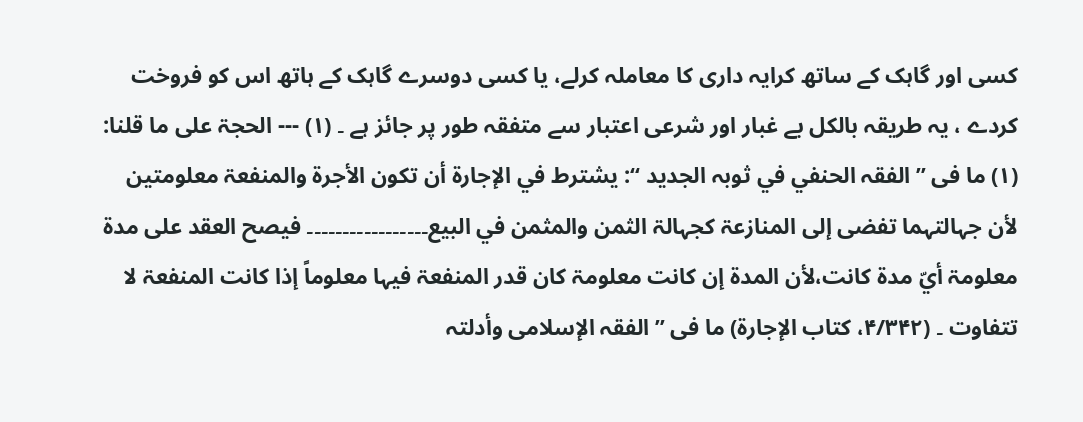کسی اور گاہک کے ساتھ کرایہ داری کا معاملہ کرلے، یا کسی دوسرے گاہک کے ہاتھ اس کو فروخت کردے ، یہ طریقہ بالکل بے غبار اور شرعی اعتبار سے متفقہ طور پر جائز ہے ۔ (۱) --- الحجۃ علی ما قلنا: (۱) ما فی ’’ الفقہ الحنفي في ثوبہ الجدید ‘‘: یشترط في الإجارۃ أن تکون الأجرۃ والمنفعۃ معلومتین لأن جہالتہما تفضی إلی المنازعۃ کجہالۃ الثمن والمثمن في البیع۔۔۔۔۔۔۔۔۔۔۔۔۔۔۔۔۔ فیصح العقد علی مدۃ معلومۃ أيّ مدۃ کانت،لأن المدۃ إن کانت معلومۃ کان قدر المنفعۃ فیہا معلوماً إذا کانت المنفعۃ لا تتفاوت ۔ (۴/۳۴۲، کتاب الإجارۃ) ما فی ’’ الفقہ الإسلامی وأدلتہ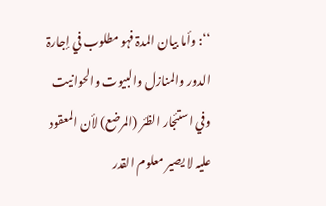‘‘: وأما بیان المدۃ فہو مطلوب في إجارۃ الدور والمنازل والبیوت والحوانیت وفي استئجار الظئر (المرضع) لأن المعقود علیہ لا یصیر معلوم القدر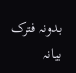بدونہ فترک بیانہ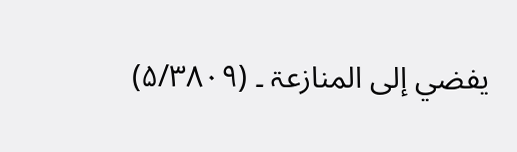یفضي إلی المنازعۃ ۔ (۵/۳۸۰۹)